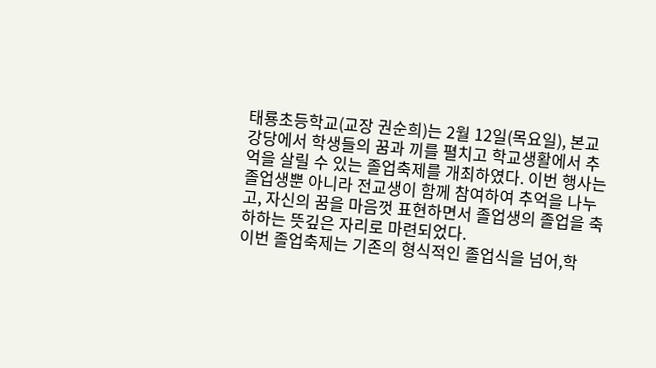태룡초등학교(교장 권순희)는 2월 12일(목요일), 본교 강당에서 학생들의 꿈과 끼를 펼치고 학교생활에서 추억을 살릴 수 있는 졸업축제를 개최하였다. 이번 행사는 졸업생뿐 아니라 전교생이 함께 참여하여 추억을 나누고, 자신의 꿈을 마음껏 표현하면서 졸업생의 졸업을 축하하는 뜻깊은 자리로 마련되었다.
이번 졸업축제는 기존의 형식적인 졸업식을 넘어,학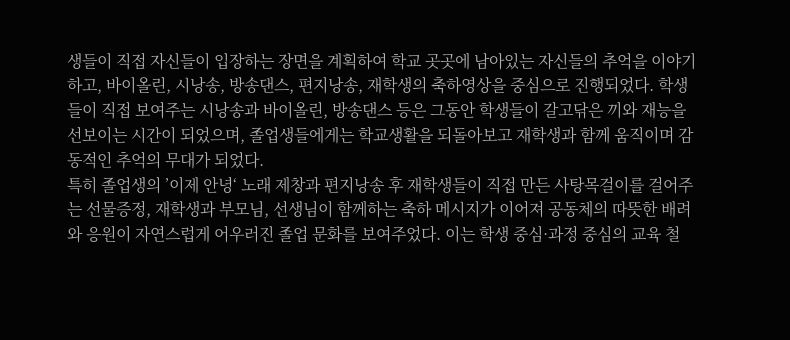생들이 직접 자신들이 입장하는 장면을 계획하여 학교 곳곳에 남아있는 자신들의 추억을 이야기하고, 바이올린, 시낭송, 방송댄스, 편지낭송, 재학생의 축하영상을 중심으로 진행되었다. 학생들이 직접 보여주는 시낭송과 바이올린, 방송댄스 등은 그동안 학생들이 갈고닦은 끼와 재능을 선보이는 시간이 되었으며, 졸업생들에게는 학교생활을 되돌아보고 재학생과 함께 움직이며 감동적인 추억의 무대가 되었다.
특히 졸업생의 ’이제 안녕‘ 노래 제창과 편지낭송 후 재학생들이 직접 만든 사탕목걸이를 걸어주는 선물증정, 재학생과 부모님, 선생님이 함께하는 축하 메시지가 이어져 공동체의 따뜻한 배려와 응원이 자연스럽게 어우러진 졸업 문화를 보여주었다. 이는 학생 중심·과정 중심의 교육 철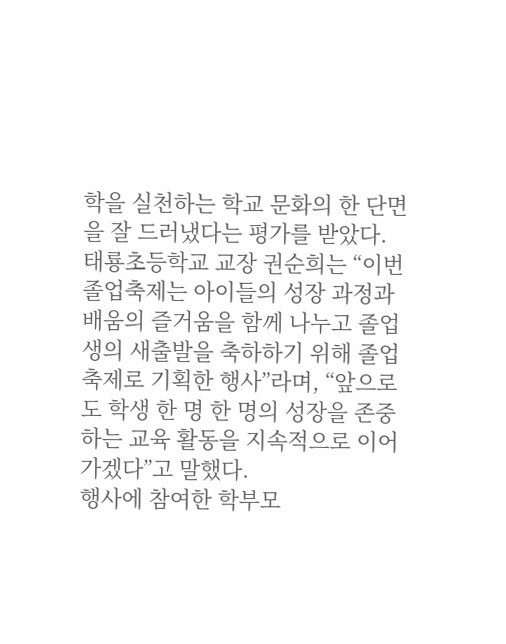학을 실천하는 학교 문화의 한 단면을 잘 드러냈다는 평가를 받았다.
태룡초등학교 교장 권순희는 “이번 졸업축제는 아이들의 성장 과정과 배움의 즐거움을 함께 나누고 졸업생의 새출발을 축하하기 위해 졸업축제로 기획한 행사”라며, “앞으로도 학생 한 명 한 명의 성장을 존중하는 교육 활동을 지속적으로 이어가겠다”고 말했다.
행사에 참여한 학부모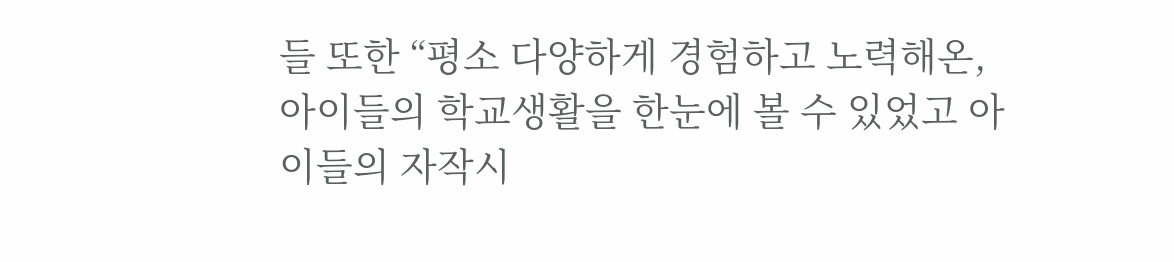들 또한 “평소 다양하게 경험하고 노력해온, 아이들의 학교생활을 한눈에 볼 수 있었고 아이들의 자작시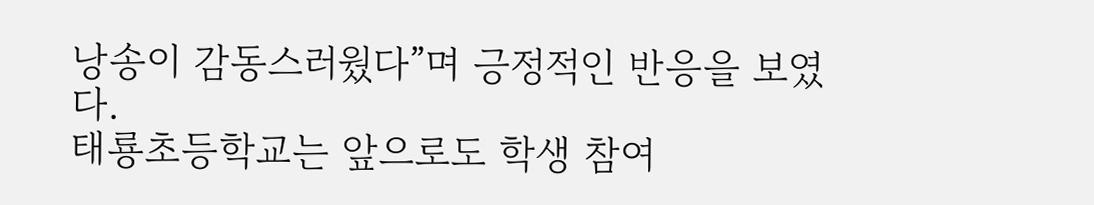낭송이 감동스러웠다”며 긍정적인 반응을 보였다.
태룡초등학교는 앞으로도 학생 참여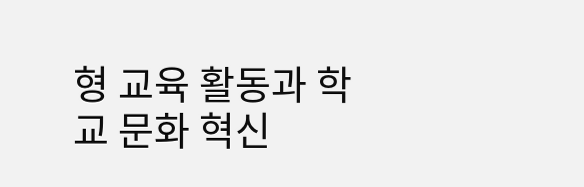형 교육 활동과 학교 문화 혁신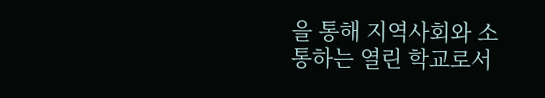을 통해 지역사회와 소통하는 열린 학교로서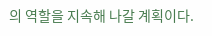의 역할을 지속해 나갈 계획이다.